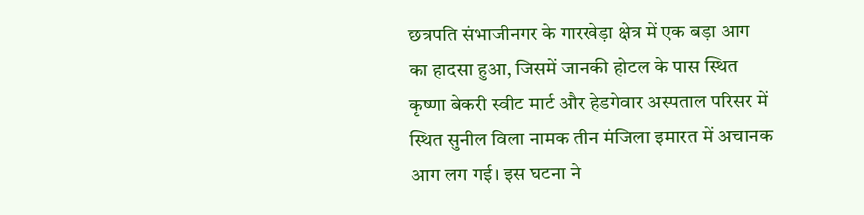छत्रपति संभाजीनगर के गारखेड़ा क्षेत्र में एक बड़ा आग का हादसा हुआ, जिसमें जानकी होटल के पास स्थित कृष्णा बेकरी स्वीट मार्ट और हेडगेवार अस्पताल परिसर में स्थित सुनील विला नामक तीन मंजिला इमारत में अचानक आग लग गई। इस घटना ने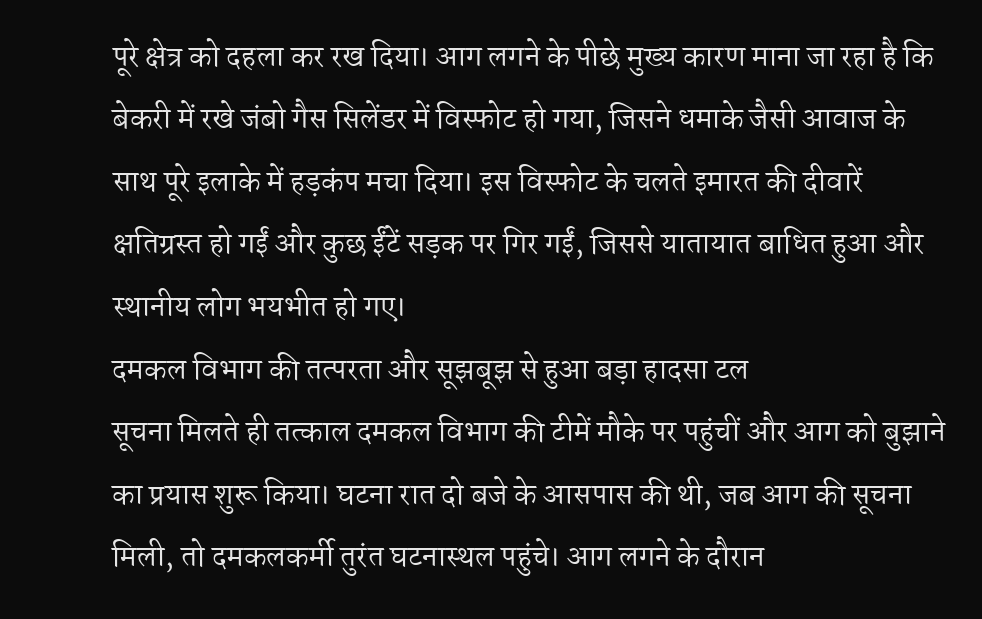पूरे क्षेत्र को दहला कर रख दिया। आग लगने के पीछे मुख्य कारण माना जा रहा है कि बेकरी में रखे जंबो गैस सिलेंडर में विस्फोट हो गया, जिसने धमाके जैसी आवाज के साथ पूरे इलाके में हड़कंप मचा दिया। इस विस्फोट के चलते इमारत की दीवारें क्षतिग्रस्त हो गईं और कुछ ईंटें सड़क पर गिर गईं, जिससे यातायात बाधित हुआ और स्थानीय लोग भयभीत हो गए।
दमकल विभाग की तत्परता और सूझबूझ से हुआ बड़ा हादसा टल
सूचना मिलते ही तत्काल दमकल विभाग की टीमें मौके पर पहुंचीं और आग को बुझाने का प्रयास शुरू किया। घटना रात दो बजे के आसपास की थी, जब आग की सूचना मिली, तो दमकलकर्मी तुरंत घटनास्थल पहुंचे। आग लगने के दौरान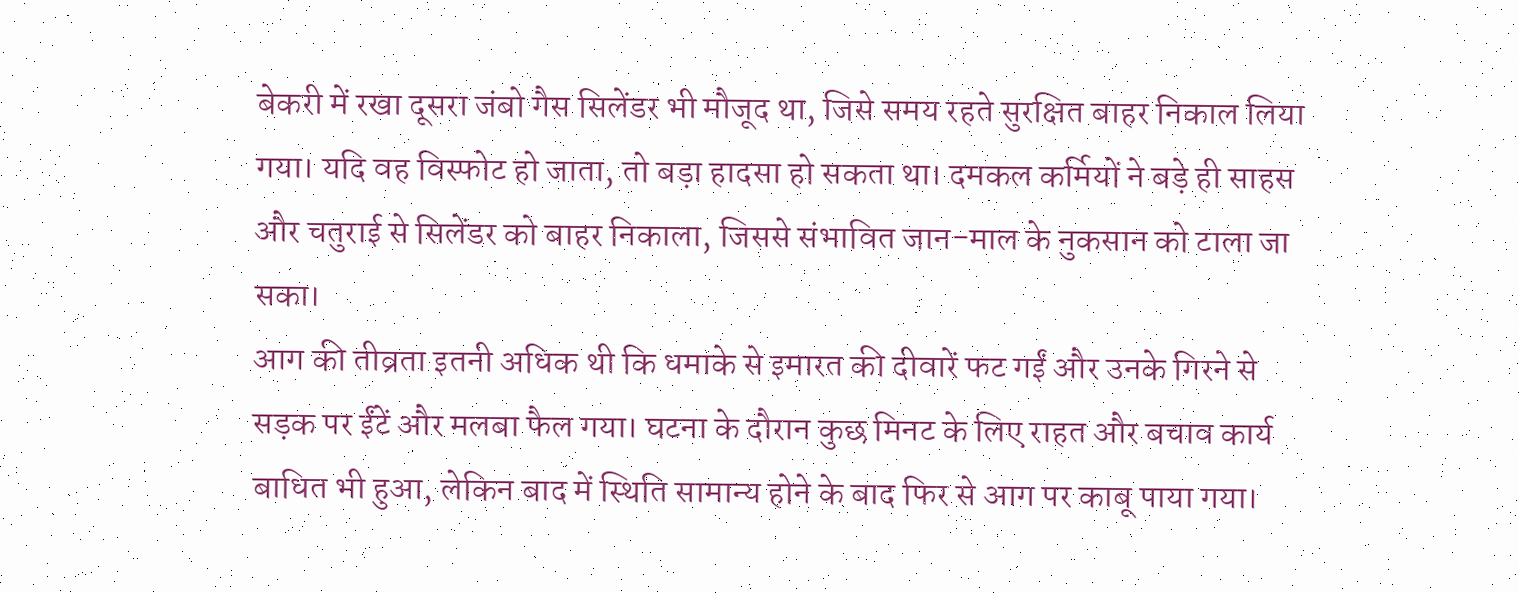बेकरी में रखा दूसरा जंबो गैस सिलेंडर भी मौजूद था, जिसे समय रहते सुरक्षित बाहर निकाल लिया गया। यदि वह विस्फोट हो जाता, तो बड़ा हादसा हो सकता था। दमकल कर्मियों ने बड़े ही साहस और चतुराई से सिलेंडर को बाहर निकाला, जिससे संभावित जान-माल के नुकसान को टाला जा सका।
आग की तीव्रता इतनी अधिक थी कि धमाके से इमारत की दीवारें फट गईं और उनके गिरने से सड़क पर ईंटें और मलबा फैल गया। घटना के दौरान कुछ मिनट के लिए राहत और बचाव कार्य बाधित भी हुआ, लेकिन बाद में स्थिति सामान्य होने के बाद फिर से आग पर काबू पाया गया।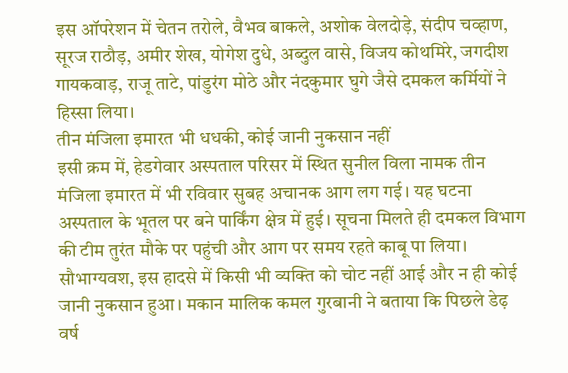इस ऑपरेशन में चेतन तरोले, वैभव बाकले, अशोक वेलदोड़े, संदीप चव्हाण, सूरज राठौड़, अमीर शेख, योगेश दुधे, अब्दुल वासे, विजय कोथमिरे, जगदीश गायकवाड़, राजू ताटे, पांडुरंग मोठे और नंदकुमार घुगे जैसे दमकल कर्मियों ने हिस्सा लिया।
तीन मंजिला इमारत भी धधकी, कोई जानी नुकसान नहीं
इसी क्रम में, हेडगेवार अस्पताल परिसर में स्थित सुनील विला नामक तीन मंजिला इमारत में भी रविवार सुबह अचानक आग लग गई। यह घटना अस्पताल के भूतल पर बने पार्किंग क्षेत्र में हुई। सूचना मिलते ही दमकल विभाग की टीम तुरंत मौके पर पहुंची और आग पर समय रहते काबू पा लिया। सौभाग्यवश, इस हादसे में किसी भी व्यक्ति को चोट नहीं आई और न ही कोई जानी नुकसान हुआ। मकान मालिक कमल गुरबानी ने बताया कि पिछले डेढ़ वर्ष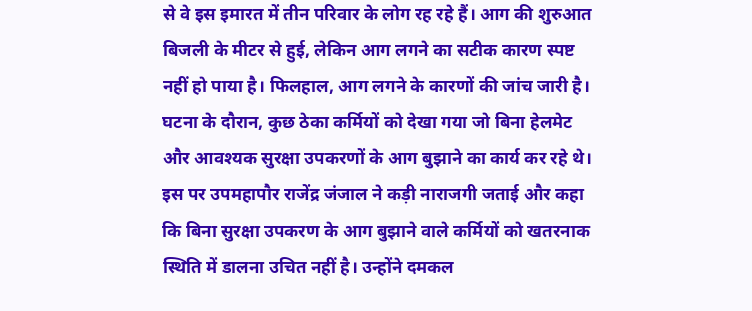से वे इस इमारत में तीन परिवार के लोग रह रहे हैं। आग की शुरुआत बिजली के मीटर से हुई, लेकिन आग लगने का सटीक कारण स्पष्ट नहीं हो पाया है। फिलहाल, आग लगने के कारणों की जांच जारी है।
घटना के दौरान, कुछ ठेका कर्मियों को देखा गया जो बिना हेलमेट और आवश्यक सुरक्षा उपकरणों के आग बुझाने का कार्य कर रहे थे। इस पर उपमहापौर राजेंद्र जंजाल ने कड़ी नाराजगी जताई और कहा कि बिना सुरक्षा उपकरण के आग बुझाने वाले कर्मियों को खतरनाक स्थिति में डालना उचित नहीं है। उन्होंने दमकल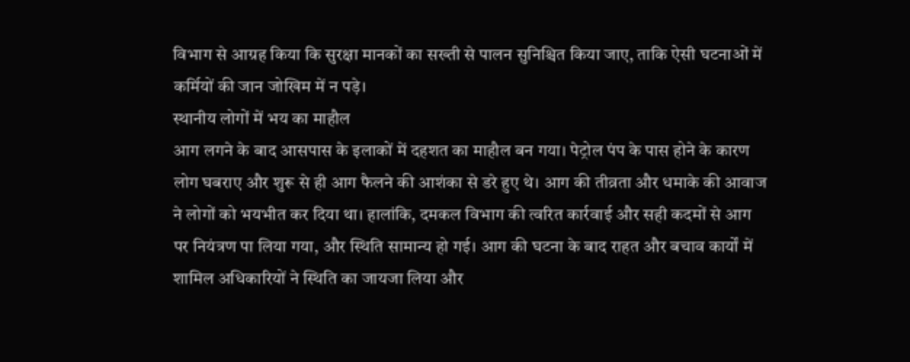विभाग से आग्रह किया कि सुरक्षा मानकों का सख्ती से पालन सुनिश्चित किया जाए, ताकि ऐसी घटनाओं में कर्मियों की जान जोखिम में न पड़े।
स्थानीय लोगों में भय का माहौल
आग लगने के बाद आसपास के इलाकों में दहशत का माहौल बन गया। पेट्रोल पंप के पास होने के कारण लोग घबराए और शुरू से ही आग फैलने की आशंका से डरे हुए थे। आग की तीव्रता और धमाके की आवाज ने लोगों को भयभीत कर दिया था। हालांकि, दमकल विभाग की त्वरित कार्रवाई और सही कदमों से आग पर नियंत्रण पा लिया गया, और स्थिति सामान्य हो गई। आग की घटना के बाद राहत और बचाव कार्यों में शामिल अधिकारियों ने स्थिति का जायजा लिया और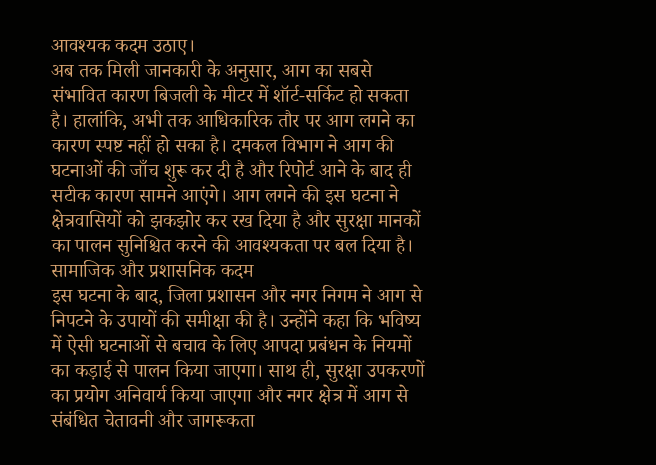आवश्यक कदम उठाए।
अब तक मिली जानकारी के अनुसार, आग का सबसे संभावित कारण बिजली के मीटर में शॉर्ट-सर्किट हो सकता है। हालांकि, अभी तक आधिकारिक तौर पर आग लगने का कारण स्पष्ट नहीं हो सका है। दमकल विभाग ने आग की घटनाओं की जाँच शुरू कर दी है और रिपोर्ट आने के बाद ही सटीक कारण सामने आएंगे। आग लगने की इस घटना ने क्षेत्रवासियों को झकझोर कर रख दिया है और सुरक्षा मानकों का पालन सुनिश्चित करने की आवश्यकता पर बल दिया है।
सामाजिक और प्रशासनिक कदम
इस घटना के बाद, जिला प्रशासन और नगर निगम ने आग से निपटने के उपायों की समीक्षा की है। उन्होंने कहा कि भविष्य में ऐसी घटनाओं से बचाव के लिए आपदा प्रबंधन के नियमों का कड़ाई से पालन किया जाएगा। साथ ही, सुरक्षा उपकरणों का प्रयोग अनिवार्य किया जाएगा और नगर क्षेत्र में आग से संबंधित चेतावनी और जागरूकता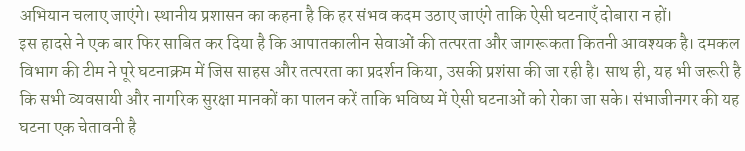अभियान चलाए जाएंगे। स्थानीय प्रशासन का कहना है कि हर संभव कदम उठाए जाएंगे ताकि ऐसी घटनाएँ दोबारा न हों।
इस हादसे ने एक बार फिर साबित कर दिया है कि आपातकालीन सेवाओं की तत्परता और जागरूकता कितनी आवश्यक है। दमकल विभाग की टीम ने पूरे घटनाक्रम में जिस साहस और तत्परता का प्रदर्शन किया, उसकी प्रशंसा की जा रही है। साथ ही, यह भी जरूरी है कि सभी व्यवसायी और नागरिक सुरक्षा मानकों का पालन करें ताकि भविष्य में ऐसी घटनाओं को रोका जा सके। संभाजीनगर की यह घटना एक चेतावनी है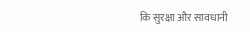कि सुरक्षा और सावधानी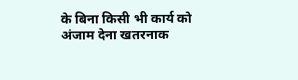के बिना किसी भी कार्य को अंजाम देना खतरनाक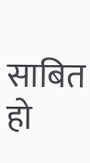साबित हो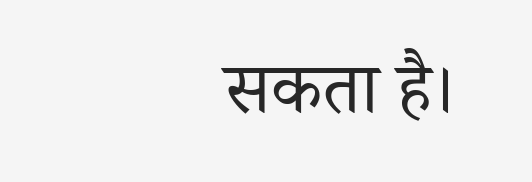सकता है।